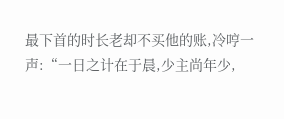最下首的时长老却不买他的账,冷哼一声:“一日之计在于晨,少主尚年少,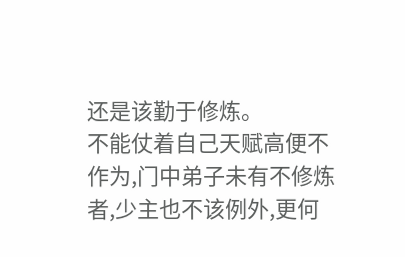还是该勤于修炼。
不能仗着自己天赋高便不作为,门中弟子未有不修炼者,少主也不该例外,更何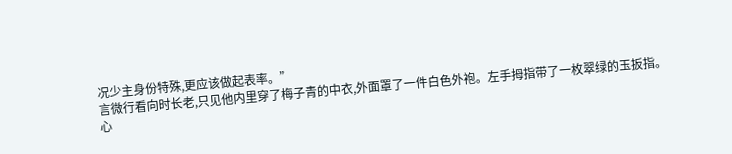况少主身份特殊,更应该做起表率。”
言微行看向时长老,只见他内里穿了梅子青的中衣,外面罩了一件白色外袍。左手拇指带了一枚翠绿的玉扳指。
心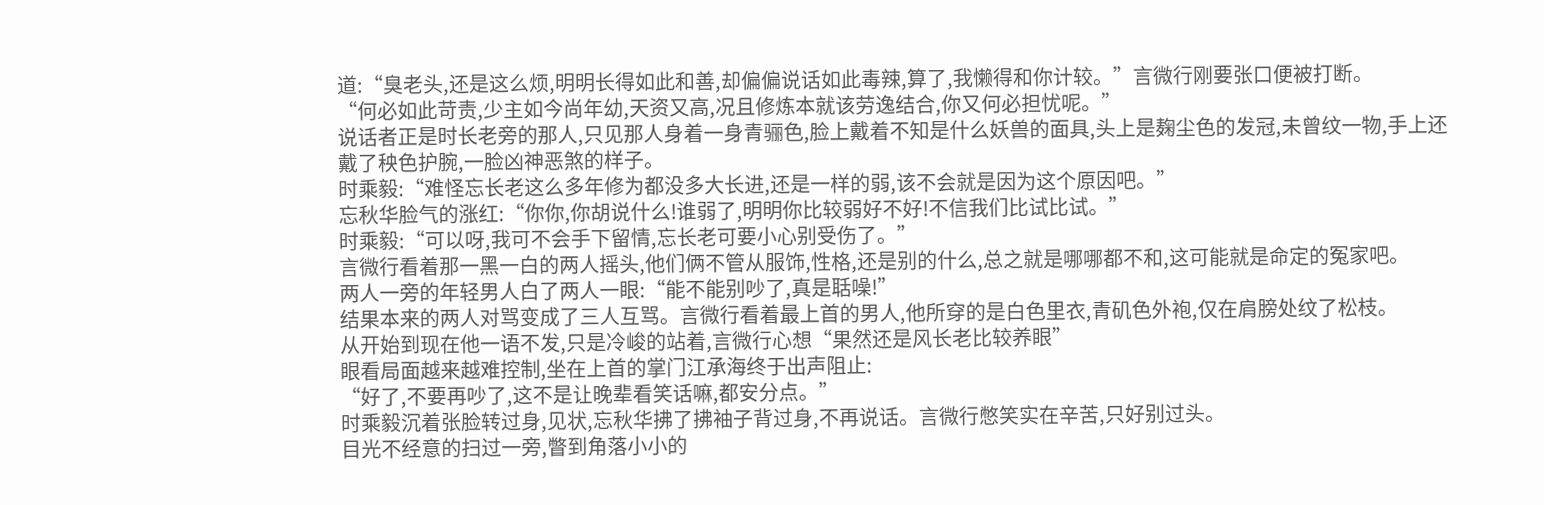道:“臭老头,还是这么烦,明明长得如此和善,却偏偏说话如此毒辣,算了,我懒得和你计较。”言微行刚要张口便被打断。
“何必如此苛责,少主如今尚年幼,天资又高,况且修炼本就该劳逸结合,你又何必担忧呢。”
说话者正是时长老旁的那人,只见那人身着一身青骊色,脸上戴着不知是什么妖兽的面具,头上是麹尘色的发冠,未曾纹一物,手上还戴了秧色护腕,一脸凶神恶煞的样子。
时乘毅:“难怪忘长老这么多年修为都没多大长进,还是一样的弱,该不会就是因为这个原因吧。”
忘秋华脸气的涨红:“你你,你胡说什么!谁弱了,明明你比较弱好不好!不信我们比试比试。”
时乘毅:“可以呀,我可不会手下留情,忘长老可要小心别受伤了。”
言微行看着那一黑一白的两人摇头,他们俩不管从服饰,性格,还是别的什么,总之就是哪哪都不和,这可能就是命定的冤家吧。
两人一旁的年轻男人白了两人一眼:“能不能别吵了,真是聒噪!”
结果本来的两人对骂变成了三人互骂。言微行看着最上首的男人,他所穿的是白色里衣,青矶色外袍,仅在肩膀处纹了松枝。
从开始到现在他一语不发,只是冷峻的站着,言微行心想“果然还是风长老比较养眼”
眼看局面越来越难控制,坐在上首的掌门江承海终于出声阻止:
“好了,不要再吵了,这不是让晚辈看笑话嘛,都安分点。”
时乘毅沉着张脸转过身,见状,忘秋华拂了拂袖子背过身,不再说话。言微行憋笑实在辛苦,只好别过头。
目光不经意的扫过一旁,瞥到角落小小的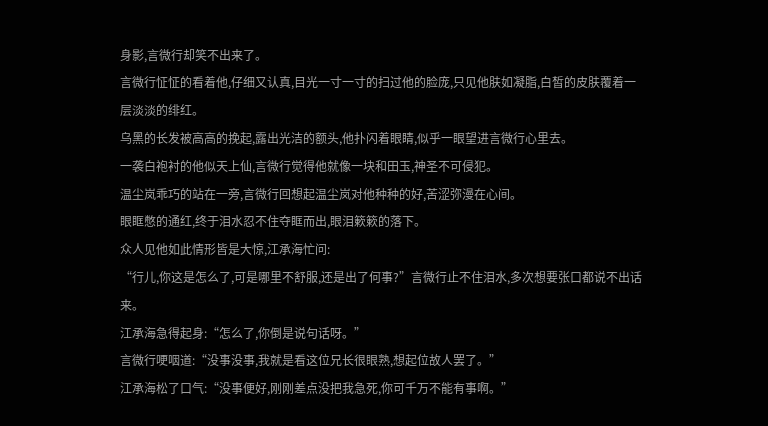身影,言微行却笑不出来了。
言微行怔怔的看着他,仔细又认真,目光一寸一寸的扫过他的脸庞,只见他肤如凝脂,白皙的皮肤覆着一层淡淡的绯红。
乌黑的长发被高高的挽起,露出光洁的额头,他扑闪着眼睛,似乎一眼望进言微行心里去。
一袭白袍衬的他似天上仙,言微行觉得他就像一块和田玉,神圣不可侵犯。
温尘岚乖巧的站在一旁,言微行回想起温尘岚对他种种的好,苦涩弥漫在心间。
眼眶憋的通红,终于泪水忍不住夺眶而出,眼泪簌簌的落下。
众人见他如此情形皆是大惊,江承海忙问:
“行儿,你这是怎么了,可是哪里不舒服,还是出了何事?”言微行止不住泪水,多次想要张口都说不出话来。
江承海急得起身:“怎么了,你倒是说句话呀。”
言微行哽咽道:“没事没事,我就是看这位兄长很眼熟,想起位故人罢了。”
江承海松了口气:“没事便好,刚刚差点没把我急死,你可千万不能有事啊。”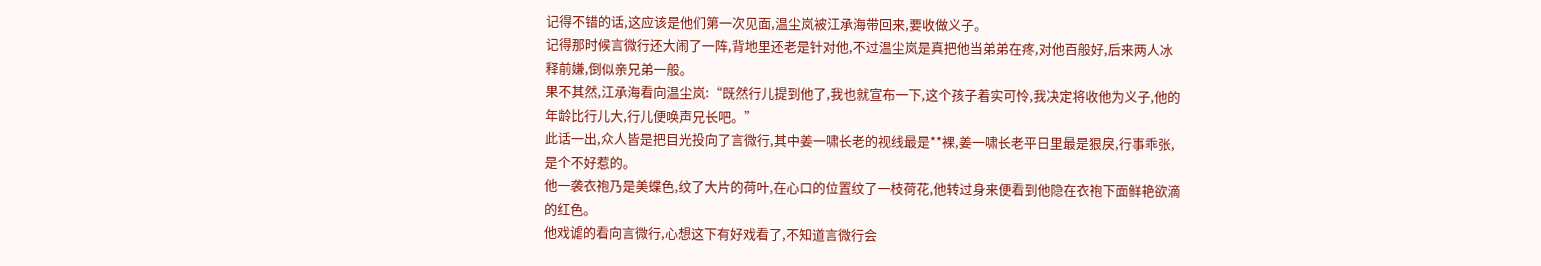记得不错的话,这应该是他们第一次见面,温尘岚被江承海带回来,要收做义子。
记得那时候言微行还大闹了一阵,背地里还老是针对他,不过温尘岚是真把他当弟弟在疼,对他百般好,后来两人冰释前嫌,倒似亲兄弟一般。
果不其然,江承海看向温尘岚:“既然行儿提到他了,我也就宣布一下,这个孩子着实可怜,我决定将收他为义子,他的年龄比行儿大,行儿便唤声兄长吧。”
此话一出,众人皆是把目光投向了言微行,其中姜一啸长老的视线最是**裸,姜一啸长老平日里最是狠戾,行事乖张,是个不好惹的。
他一袭衣袍乃是美蝶色,纹了大片的荷叶,在心口的位置纹了一枝荷花,他转过身来便看到他隐在衣袍下面鲜艳欲滴的红色。
他戏谑的看向言微行,心想这下有好戏看了,不知道言微行会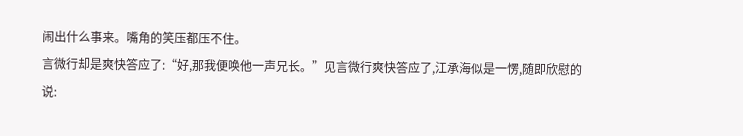闹出什么事来。嘴角的笑压都压不住。
言微行却是爽快答应了:“好,那我便唤他一声兄长。”见言微行爽快答应了,江承海似是一愣,随即欣慰的说: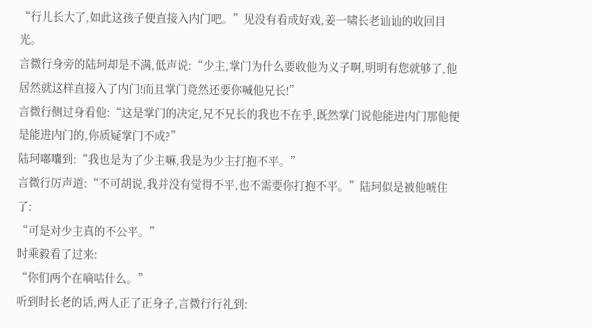“行儿长大了,如此这孩子便直接入内门吧。”见没有看成好戏,姜一啸长老讪讪的收回目光。
言微行身旁的陆珂却是不满,低声说:“少主,掌门为什么要收他为义子啊,明明有您就够了,他居然就这样直接入了内门!而且掌门竟然还要你喊他兄长!”
言微行侧过身看他:“这是掌门的决定,兄不兄长的我也不在乎,既然掌门说他能进内门那他便是能进内门的,你质疑掌门不成?”
陆珂嘟囔到:“我也是为了少主嘛,我是为少主打抱不平。”
言微行厉声道:“不可胡说,我并没有觉得不平,也不需要你打抱不平。”陆珂似是被他唬住了:
“可是对少主真的不公平。”
时乘毅看了过来:
“你们两个在嘀咕什么。”
听到时长老的话,两人正了正身子,言微行行礼到: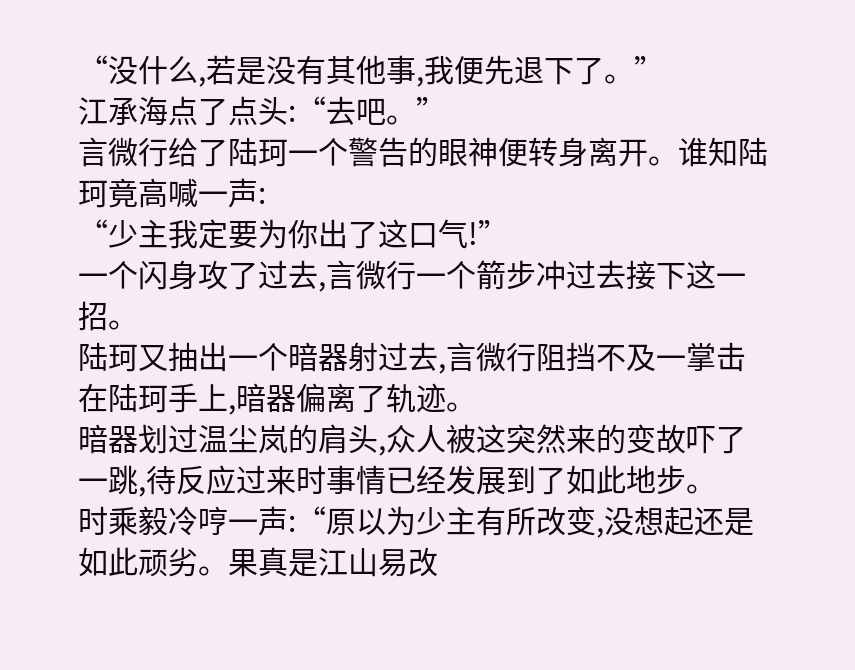“没什么,若是没有其他事,我便先退下了。”
江承海点了点头:“去吧。”
言微行给了陆珂一个警告的眼神便转身离开。谁知陆珂竟高喊一声:
“少主我定要为你出了这口气!”
一个闪身攻了过去,言微行一个箭步冲过去接下这一招。
陆珂又抽出一个暗器射过去,言微行阻挡不及一掌击在陆珂手上,暗器偏离了轨迹。
暗器划过温尘岚的肩头,众人被这突然来的变故吓了一跳,待反应过来时事情已经发展到了如此地步。
时乘毅冷哼一声:“原以为少主有所改变,没想起还是如此顽劣。果真是江山易改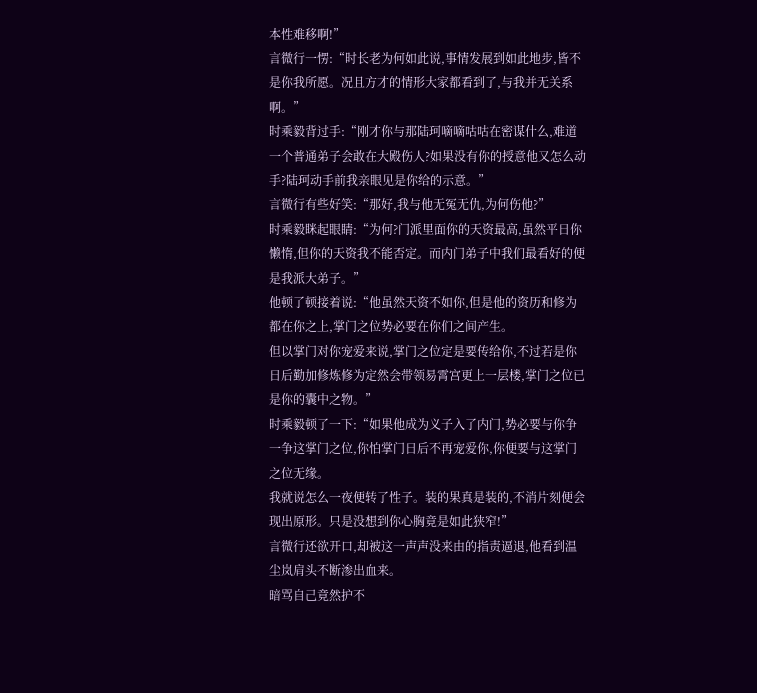本性难移啊!”
言微行一愣:“时长老为何如此说,事情发展到如此地步,皆不是你我所愿。况且方才的情形大家都看到了,与我并无关系啊。”
时乘毅背过手:“刚才你与那陆珂嘀嘀咕咕在密谋什么,难道一个普通弟子会敢在大殿伤人?如果没有你的授意他又怎么动手?陆珂动手前我亲眼见是你给的示意。”
言微行有些好笑:“那好,我与他无冤无仇,为何伤他?”
时乘毅眯起眼睛:“为何?门派里面你的天资最高,虽然平日你懒惰,但你的天资我不能否定。而内门弟子中我们最看好的便是我派大弟子。”
他顿了顿接着说:“他虽然天资不如你,但是他的资历和修为都在你之上,掌门之位势必要在你们之间产生。
但以掌门对你宠爱来说,掌门之位定是要传给你,不过若是你日后勤加修炼修为定然会带领易霄宫更上一层楼,掌门之位已是你的囊中之物。”
时乘毅顿了一下:“如果他成为义子入了内门,势必要与你争一争这掌门之位,你怕掌门日后不再宠爱你,你便要与这掌门之位无缘。
我就说怎么一夜便转了性子。装的果真是装的,不消片刻便会现出原形。只是没想到你心胸竟是如此狭窄!”
言微行还欲开口,却被这一声声没来由的指责逼退,他看到温尘岚肩头不断渗出血来。
暗骂自己竟然护不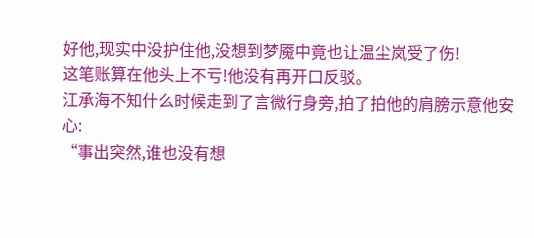好他,现实中没护住他,没想到梦魇中竟也让温尘岚受了伤!
这笔账算在他头上不亏!他没有再开口反驳。
江承海不知什么时候走到了言微行身旁,拍了拍他的肩膀示意他安心:
“事出突然,谁也没有想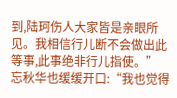到,陆珂伤人大家皆是亲眼所见。我相信行儿断不会做出此等事,此事绝非行儿指使。”
忘秋华也缓缓开口:“我也觉得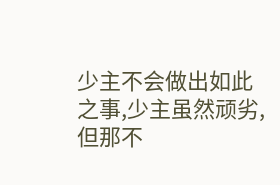少主不会做出如此之事,少主虽然顽劣,但那不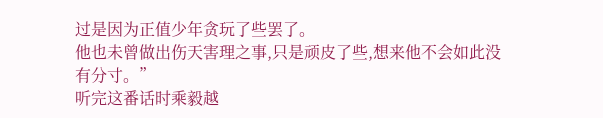过是因为正值少年贪玩了些罢了。
他也未曾做出伤天害理之事,只是顽皮了些,想来他不会如此没有分寸。”
听完这番话时乘毅越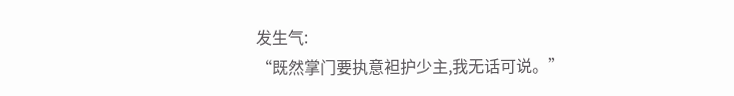发生气:
“既然掌门要执意袒护少主,我无话可说。”